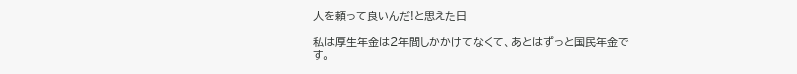人を頼って良いんだ!と思えた日

私は厚生年金は2年間しかかけてなくて、あとはずっと国民年金です。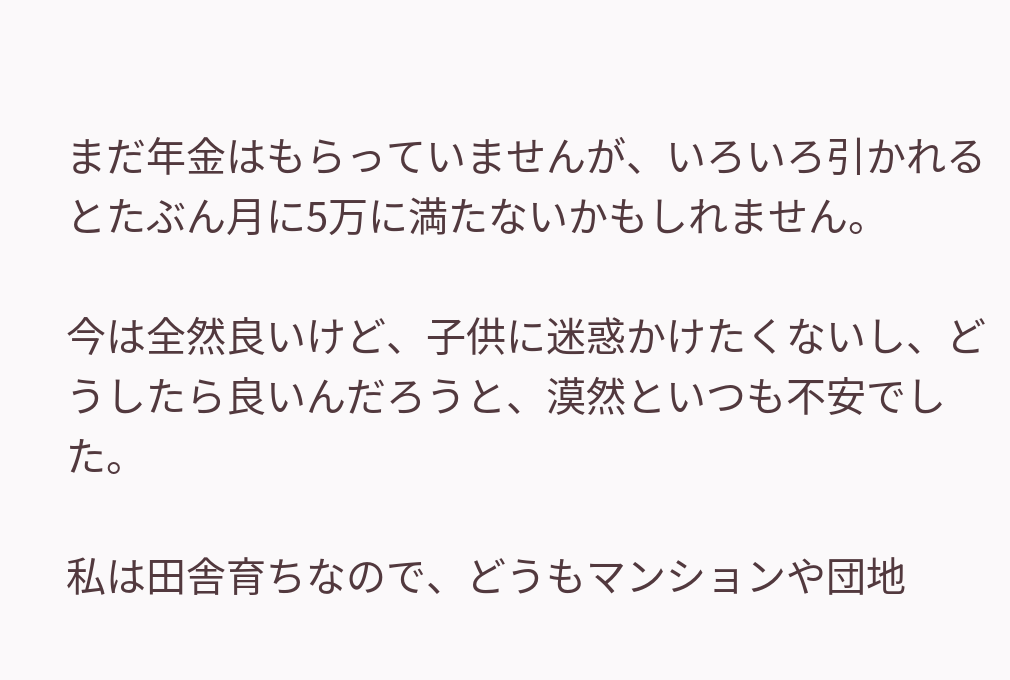まだ年金はもらっていませんが、いろいろ引かれるとたぶん月に5万に満たないかもしれません。

今は全然良いけど、子供に迷惑かけたくないし、どうしたら良いんだろうと、漠然といつも不安でした。

私は田舎育ちなので、どうもマンションや団地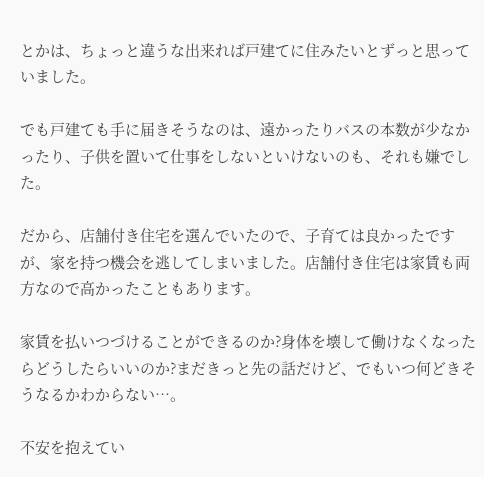とかは、ちょっと違うな出来れば戸建てに住みたいとずっと思っていました。

でも戸建ても手に届きそうなのは、遠かったりバスの本数が少なかったり、子供を置いて仕事をしないといけないのも、それも嫌でした。

だから、店舗付き住宅を選んでいたので、子育ては良かったですが、家を持つ機会を逃してしまいました。店舗付き住宅は家賃も両方なので高かったこともあります。

家賃を払いつづけることができるのか?身体を壊して働けなくなったらどうしたらいいのか?まだきっと先の話だけど、でもいつ何どきそうなるかわからない…。

不安を抱えてい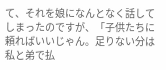て、それを娘になんとなく話してしまったのですが、「子供たちに頼ればいいじゃん。足りない分は私と弟で払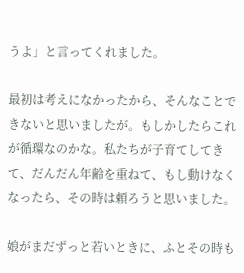うよ」と言ってくれました。

最初は考えになかったから、そんなことできないと思いましたが。もしかしたらこれが循環なのかな。私たちが子育てしてきて、だんだん年齢を重ねて、もし動けなくなったら、その時は頼ろうと思いました。

娘がまだずっと若いときに、ふとその時も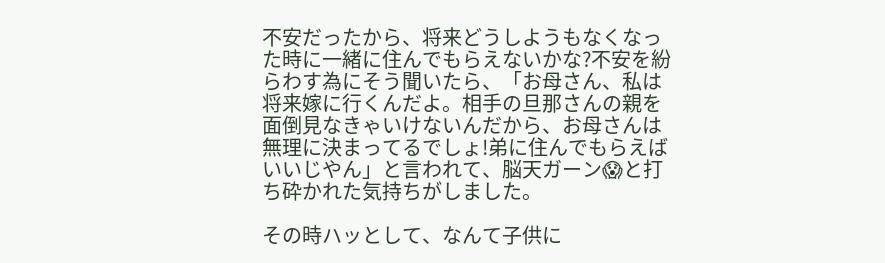不安だったから、将来どうしようもなくなった時に一緒に住んでもらえないかな?不安を紛らわす為にそう聞いたら、「お母さん、私は将来嫁に行くんだよ。相手の旦那さんの親を面倒見なきゃいけないんだから、お母さんは無理に決まってるでしょ!弟に住んでもらえばいいじやん」と言われて、脳天ガーン😱と打ち砕かれた気持ちがしました。

その時ハッとして、なんて子供に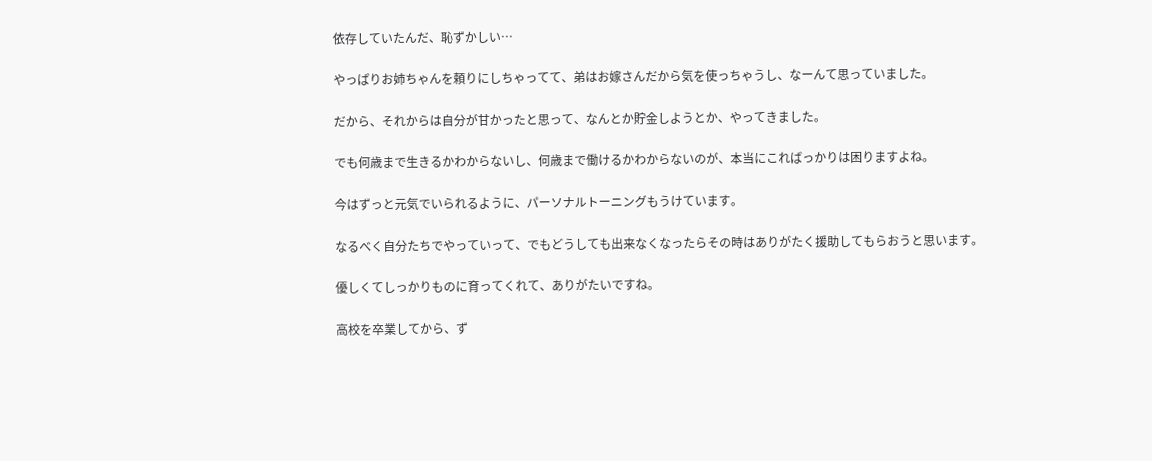依存していたんだ、恥ずかしい…

やっぱりお姉ちゃんを頼りにしちゃってて、弟はお嫁さんだから気を使っちゃうし、なーんて思っていました。

だから、それからは自分が甘かったと思って、なんとか貯金しようとか、やってきました。

でも何歳まで生きるかわからないし、何歳まで働けるかわからないのが、本当にこればっかりは困りますよね。

今はずっと元気でいられるように、パーソナルトーニングもうけています。

なるべく自分たちでやっていって、でもどうしても出来なくなったらその時はありがたく援助してもらおうと思います。

優しくてしっかりものに育ってくれて、ありがたいですね。

高校を卒業してから、ず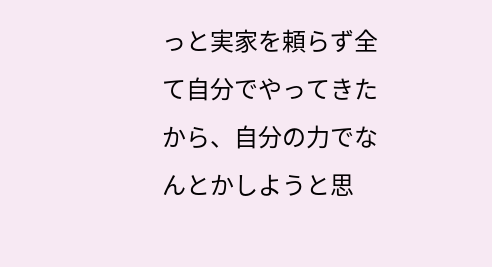っと実家を頼らず全て自分でやってきたから、自分の力でなんとかしようと思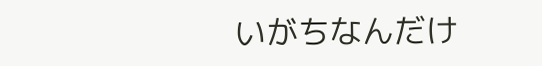いがちなんだけ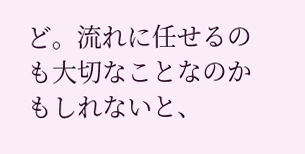ど。流れに任せるのも大切なことなのかもしれないと、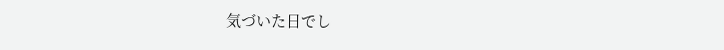気づいた日でし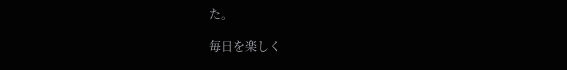た。

毎日を楽しく